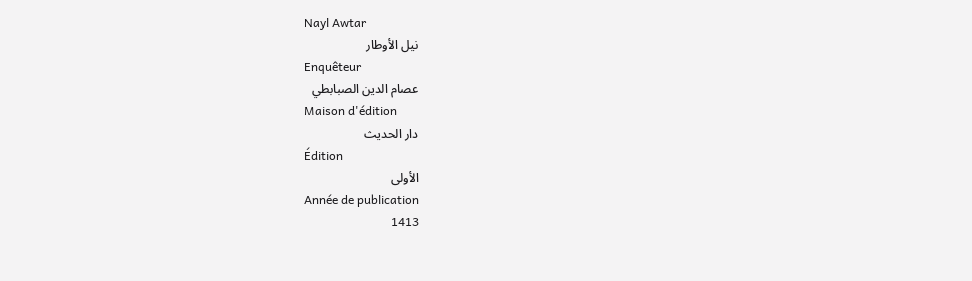Nayl Awtar
نيل الأوطار
Enquêteur
عصام الدين الصبابطي
Maison d'édition
دار الحديث
Édition
الأولى
Année de publication
1413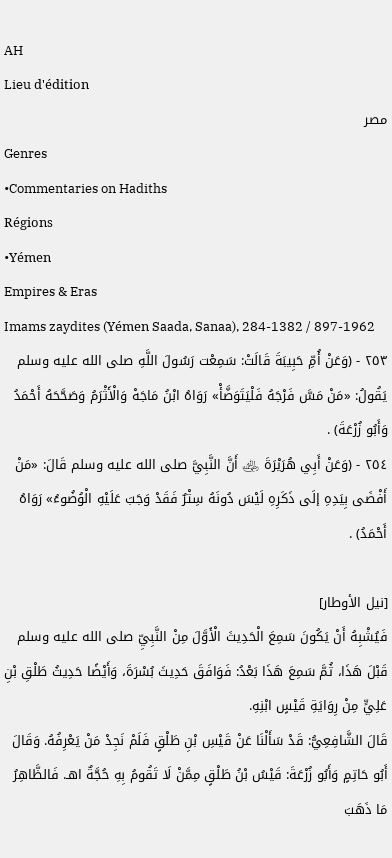AH
Lieu d'édition
مصر
Genres
•Commentaries on Hadiths
Régions
•Yémen
Empires & Eras
Imams zaydites (Yémen Saada, Sanaa), 284-1382 / 897-1962
٢٥٣ - (وَعَنْ أُمِّ حَبِيبَةَ قَالَتْ: سَمِعْت رَسُولَ اللَّهِ صلى الله عليه وسلم يَقُولُ: «مَنْ مَسَّ فَرْجَهُ فَلْيَتَوَضَّأْ» رَوَاهُ ابْنُ مَاجَهْ وَالْأَثْرَمُ وَصَحَّحَهُ أَحْمَدُ وَأَبُو زُرْعَةَ) .
٢٥٤ - (وَعَنْ أَبِي هُرَيْرَةَ ﵁ أَنَّ النَّبِيَّ صلى الله عليه وسلم قَالَ: «مَنْ أَفْضَى بِيَدِهِ إلَى ذَكَرِهِ لَيْسَ دُونَهُ سِتْرٌ فَقَدْ وَجَبَ عَلَيْهِ الْوُضُوءُ» رَوَاهُ أَحْمَدُ) .

[نيل الأوطار]
فَيُشْبِهُ أَنْ يَكُونَ سَمِعَ الْحَدِيثَ الْأَوَّلَ مِنْ النَّبِيِّ صلى الله عليه وسلم قَبْلَ هَذَا، ثُمَّ سَمِعَ هَذَا بَعْدُ: فَوَافَقَ حَدِيثَ بُسْرَةَ، وَأَيْضًا حَدِيثُ طَلْقِ بْنِ عَلِيٍّ مِنْ رِوَايَةِ قَيْسٍ ابْنِهِ.
قَالَ الشَّافِعِيُّ: قَدْ سَأَلْنَا عَنْ قَيْسِ بْنِ طَلْقٍ فَلَمْ نَجِدْ مَنْ يَعْرِفُهُ. وَقَالَ أَبُو حَاتِمٍ وَأَبُو زُرْعَةَ: قَيْسُ بْنُ طَلْقٍ مِمَّنْ لَا تَقُومُ بِهِ حُجَّةٌ اهـ. فَالظَّاهِرُ مَا ذَهَبَ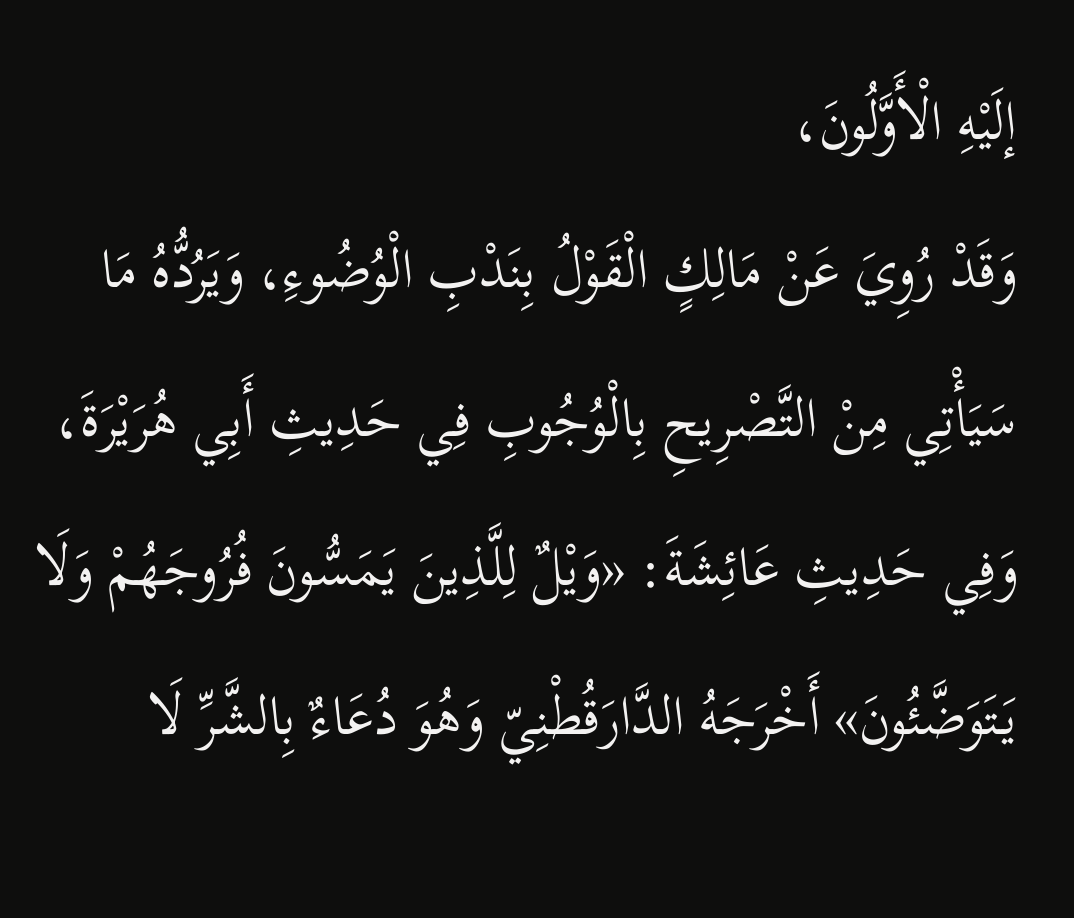إلَيْهِ الْأَوَّلُونَ،
وَقَدْ رُوِيَ عَنْ مَالِكٍ الْقَوْلُ بِنَدْبِ الْوُضُوءِ، وَيَرُدُّهُ مَا سَيَأْتِي مِنْ التَّصْرِيحِ بِالْوُجُوبِ فِي حَدِيثِ أَبِي هُرَيْرَةَ، وَفِي حَدِيثِ عَائِشَةَ: «وَيْلٌ لِلَّذِينَ يَمَسُّونَ فُرُوجَهُمْ وَلَا يَتَوَضَّئُونَ» أَخْرَجَهُ الدَّارَقُطْنِيّ وَهُوَ دُعَاءٌ بِالشَّرِّ لَا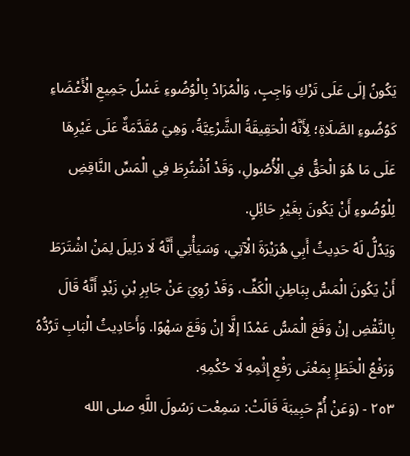يَكُونُ إلَى عَلَى تَرْكِ وَاجِبٍ، وَالْمُرَادُ بِالْوُضُوءِ غَسْلُ جَمِيعِ الْأَعْضَاءِ كَوُضُوءِ الصَّلَاةِ؛ لِأَنَّهُ الْحَقِيقَةُ الشَّرْعِيَّةُ، وَهِيَ مُقَدَّمَةٌ عَلَى غَيْرِهَا عَلَى مَا هُوَ الْحَقُّ فِي الْأُصُولِ، وَقَدْ اُشْتُرِطَ فِي الْمَسِّ النَّاقِضِ لِلْوُضُوءِ أَنْ يَكُونَ بِغَيْرِ حَائِلٍ.
وَيَدُلُّ لَهُ حَدِيثُ أَبِي هُرَيْرَةَ الْآتِي، وَسَيَأْتِي أَنَّهُ لَا دَلِيلَ لِمَنْ اشْتَرَطَ أَنْ يَكُونَ الْمَسُّ بِبَاطِنِ الْكَفِّ، وَقَدْ رُوِيَ عَنْ جَابِرِ بْنِ زَيْدٍ أَنَّهُ قَالَ بِالنَّقْضِ إنْ وَقَعَ الْمَسُّ عَمْدًا إلَّا إنْ وَقَعَ سَهْوًا. وَأَحَادِيثُ الْبَابِ تَرُدُّهُ وَرَفْعُ الْخَطَإِ بِمَعْنَى رَفْعِ إثْمِهِ لَا حُكْمِهِ.
٢٥٣ - (وَعَنْ أُمِّ حَبِيبَةَ قَالَتْ: سَمِعْت رَسُولَ اللَّهِ صلى الله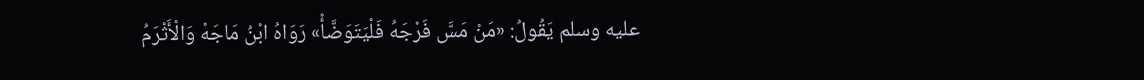عليه وسلم يَقُولُ: «مَنْ مَسَّ فَرْجَهُ فَلْيَتَوَضَّأْ» رَوَاهُ ابْنُ مَاجَهْ وَالْأَثْرَمُ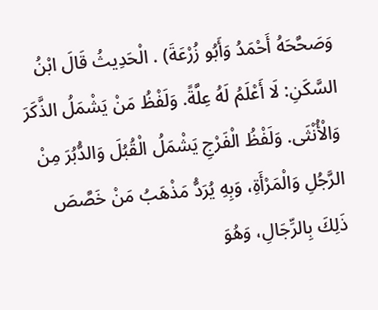وَصَحَّحَهُ أَحْمَدُ وَأَبُو زُرْعَةَ) . الْحَدِيثُ قَالَ ابْنُ السَّكَنِ: لَا أَعْلَمُ لَهُ عِلَّةً. وَلَفْظُ مَنْ يَشْمَلُ الذَّكَرَ وَالْأُنْثَى. وَلَفْظُ الْفَرْجِ يَشْمَلُ الْقُبُلَ وَالدُّبُرَ مِنْ الرَّجُلِ وَالْمَرْأَةِ، وَبِهِ يُرَدُّ مَذْهَبُ مَنْ خَصَّصَ ذَلِكَ بِالرِّجَالِ، وَهُوَ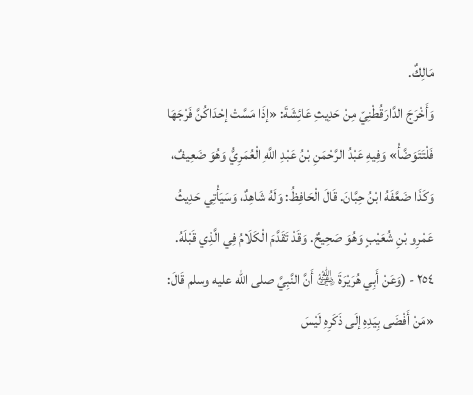مَالِكٌ.
وَأَخْرَجَ الدَّارَقُطْنِيّ مِنْ حَدِيثِ عَائِشَةَ: «إذَا مَسَّتْ إحْدَاكُنَّ فَرْجَهَا فَلْتَتَوَضَّأْ» وَفِيهِ عَبْدُ الرَّحْمَنِ بْنُ عَبْدِ اللَّهِ الْعُمَرِيُّ وَهُوَ ضَعِيفٌ، وَكَذَا ضَعَّفَهُ ابْنُ حِبَّانَ. قَالَ الْحَافِظُ: وَلَهُ شَاهِدٌ، وَسَيَأْتِي حَدِيثُ عَمْرِو بْنِ شُعَيْبٍ وَهُوَ صَحِيحٌ. وَقَدْ تَقَدَّمَ الْكَلَامُ فِي الَّذِي قَبْلَهُ.
٢٥٤ - (وَعَنْ أَبِي هُرَيْرَةَ ﵁ أَنَّ النَّبِيَّ صلى الله عليه وسلم قَالَ: «مَنْ أَفْضَى بِيَدِهِ إلَى ذَكَرِهِ لَيْسَ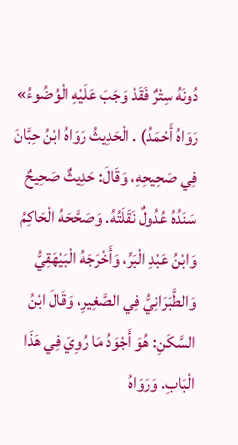دُونَهُ سِتْرٌ فَقَدْ وَجَبَ عَلَيْهِ الْوُضُوءُ» رَوَاهُ أَحْمَدُ) . الْحَدِيثُ رَوَاهُ ابْنُ حِبَّانَ فِي صَحِيحِهِ، وَقَالَ: حَدِيثٌ صَحِيحٌ سَنَدُهُ عُدُولٌ نَقَلَتُهُ. وَصَحَّحَهُ الْحَاكِمُ وَابْنُ عَبْدِ الْبَرِّ، وَأَخْرَجَهُ الْبَيْهَقِيُّ وَالطَّبَرَانِيُّ فِي الصَّغِيرِ، وَقَالَ ابْنُ السَّكَنِ: هُوَ أَجْوَدُ مَا رُوِيَ فِي هَذَا الْبَابِ. وَرَوَاهُ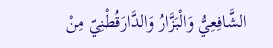الشَّافِعِيُّ وَالْبَزَّارُ وَالدَّارَقُطْنِيّ مِنْ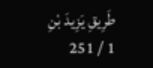طَرِيقِ يَزِيدَ بْنِ
1 / 251